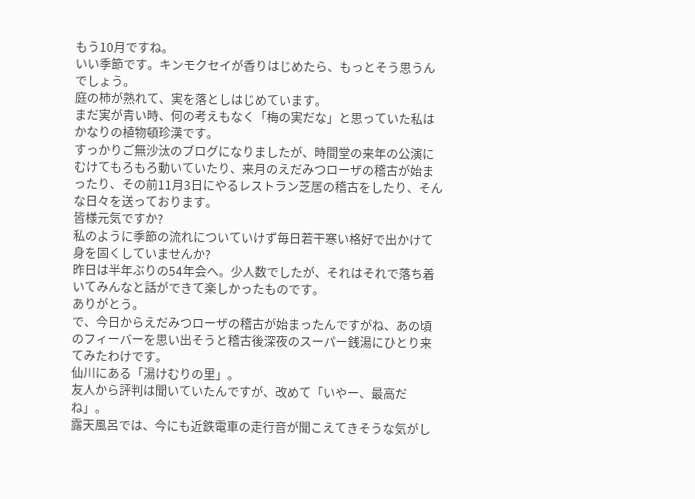もう10月ですね。
いい季節です。キンモクセイが香りはじめたら、もっとそう思うんでしょう。
庭の柿が熟れて、実を落としはじめています。
まだ実が青い時、何の考えもなく「梅の実だな」と思っていた私はかなりの植物頓珍漢です。
すっかりご無沙汰のブログになりましたが、時間堂の来年の公演にむけてもろもろ動いていたり、来月のえだみつローザの稽古が始まったり、その前11月3日にやるレストラン芝居の稽古をしたり、そんな日々を送っております。
皆様元気ですか?
私のように季節の流れについていけず毎日若干寒い格好で出かけて身を固くしていませんか?
昨日は半年ぶりの54年会へ。少人数でしたが、それはそれで落ち着いてみんなと話ができて楽しかったものです。
ありがとう。
で、今日からえだみつローザの稽古が始まったんですがね、あの頃のフィーバーを思い出そうと稽古後深夜のスーパー銭湯にひとり来てみたわけです。
仙川にある「湯けむりの里」。
友人から評判は聞いていたんですが、改めて「いやー、最高だね」。
露天風呂では、今にも近鉄電車の走行音が聞こえてきそうな気がし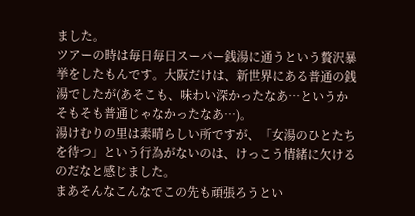ました。
ツアーの時は毎日毎日スーパー銭湯に通うという贅沢暴挙をしたもんです。大阪だけは、新世界にある普通の銭湯でしたが(あそこも、味わい深かったなあ…というかそもそも普通じゃなかったなあ…)。
湯けむりの里は素晴らしい所ですが、「女湯のひとたちを待つ」という行為がないのは、けっこう情緒に欠けるのだなと感じました。
まあそんなこんなでこの先も頑張ろうとい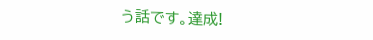う話です。達成!